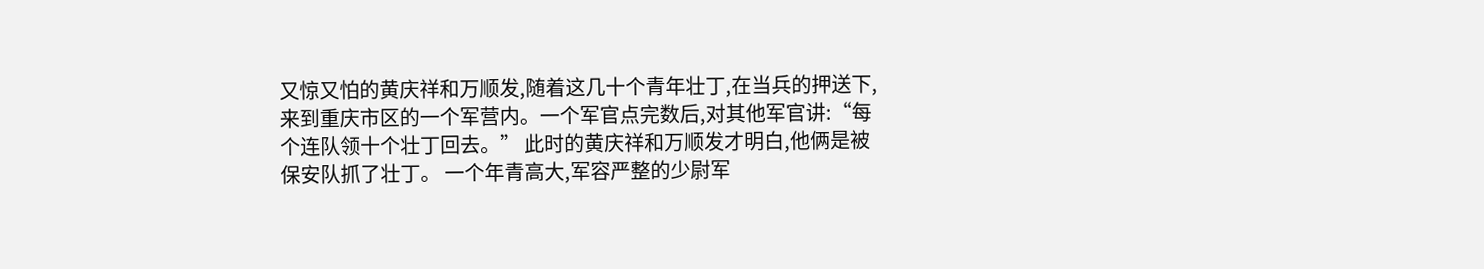又惊又怕的黄庆祥和万顺发,随着这几十个青年壮丁,在当兵的押送下,来到重庆市区的一个军营内。一个军官点完数后,对其他军官讲:“每个连队领十个壮丁回去。” 此时的黄庆祥和万顺发才明白,他俩是被保安队抓了壮丁。 一个年青高大,军容严整的少尉军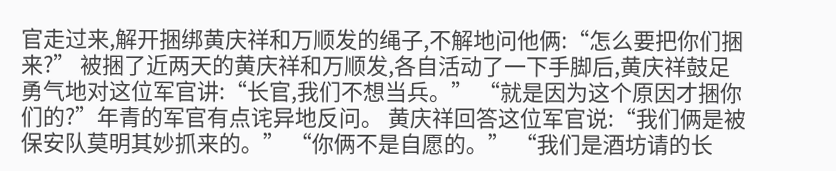官走过来,解开捆绑黄庆祥和万顺发的绳子,不解地问他俩:“怎么要把你们捆来?” 被捆了近两天的黄庆祥和万顺发,各自活动了一下手脚后,黄庆祥鼓足勇气地对这位军官讲:“长官,我们不想当兵。” “就是因为这个原因才捆你们的?”年青的军官有点诧异地反问。 黄庆祥回答这位军官说:“我们俩是被保安队莫明其妙抓来的。” “你俩不是自愿的。” “我们是酒坊请的长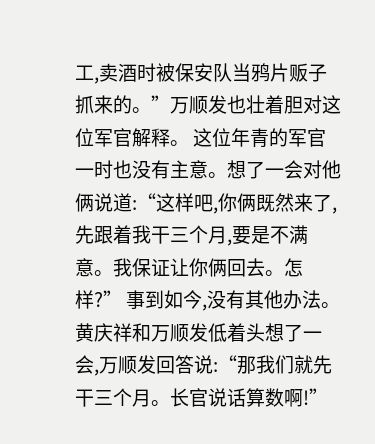工,卖酒时被保安队当鸦片贩子抓来的。”万顺发也壮着胆对这位军官解释。 这位年青的军官一时也没有主意。想了一会对他俩说道:“这样吧,你俩既然来了,先跟着我干三个月,要是不满意。我保证让你俩回去。怎样?” 事到如今,没有其他办法。黄庆祥和万顺发低着头想了一会,万顺发回答说:“那我们就先干三个月。长官说话算数啊!”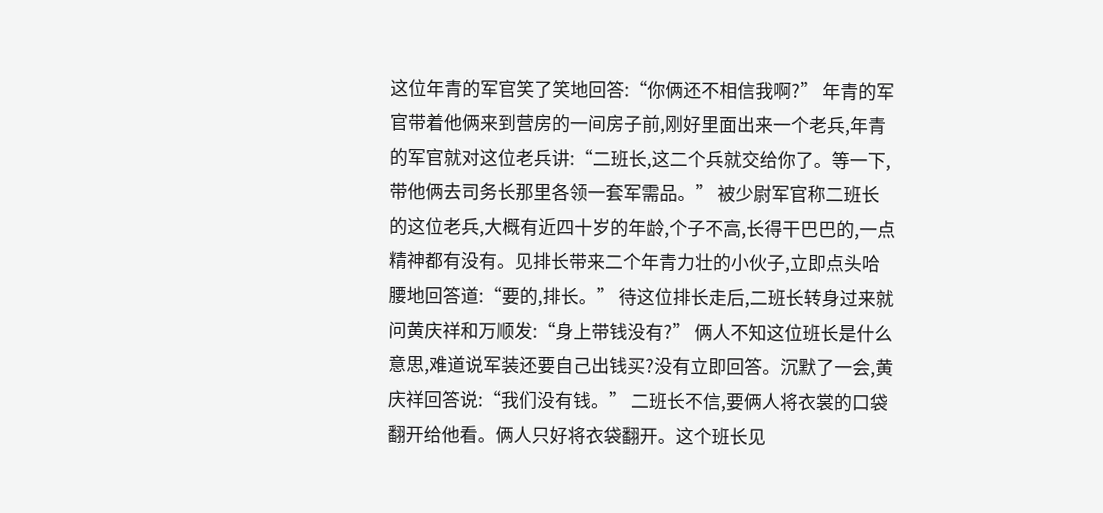这位年青的军官笑了笑地回答:“你俩还不相信我啊?” 年青的军官带着他俩来到营房的一间房子前,刚好里面出来一个老兵,年青的军官就对这位老兵讲:“二班长,这二个兵就交给你了。等一下,带他俩去司务长那里各领一套军需品。” 被少尉军官称二班长的这位老兵,大概有近四十岁的年龄,个子不高,长得干巴巴的,一点精神都有没有。见排长带来二个年青力壮的小伙子,立即点头哈腰地回答道:“要的,排长。” 待这位排长走后,二班长转身过来就问黄庆祥和万顺发:“身上带钱没有?” 俩人不知这位班长是什么意思,难道说军装还要自己出钱买?没有立即回答。沉默了一会,黄庆祥回答说:“我们没有钱。” 二班长不信,要俩人将衣裳的口袋翻开给他看。俩人只好将衣袋翻开。这个班长见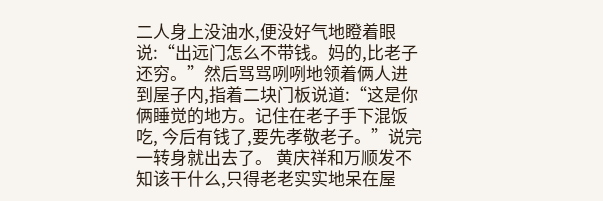二人身上没油水,便没好气地瞪着眼说:“出远门怎么不带钱。妈的,比老子还穷。”然后骂骂咧咧地领着俩人进到屋子内,指着二块门板说道:“这是你俩睡觉的地方。记住在老子手下混饭吃, 今后有钱了,要先孝敬老子。”说完一转身就出去了。 黄庆祥和万顺发不知该干什么,只得老老实实地呆在屋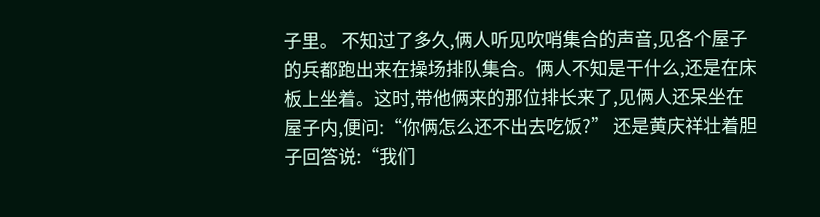子里。 不知过了多久,俩人听见吹哨集合的声音,见各个屋子的兵都跑出来在操场排队集合。俩人不知是干什么,还是在床板上坐着。这时,带他俩来的那位排长来了,见俩人还呆坐在屋子内,便问:“你俩怎么还不出去吃饭?” 还是黄庆祥壮着胆子回答说:“我们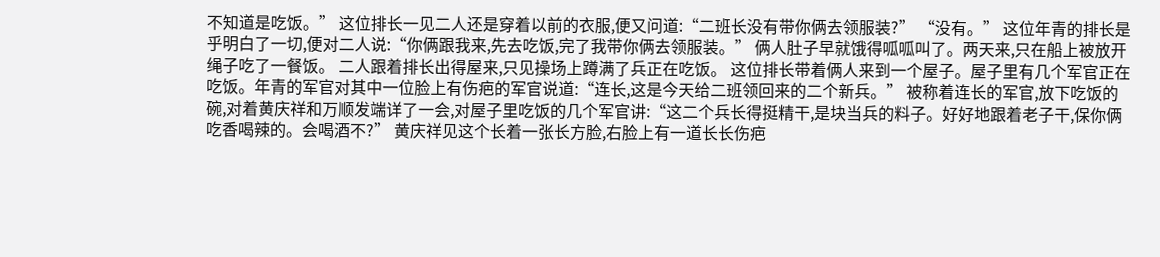不知道是吃饭。” 这位排长一见二人还是穿着以前的衣服,便又问道:“二班长没有带你俩去领服装?” “没有。” 这位年青的排长是乎明白了一切,便对二人说:“你俩跟我来,先去吃饭,完了我带你俩去领服装。” 俩人肚子早就饿得呱呱叫了。两天来,只在船上被放开绳子吃了一餐饭。 二人跟着排长出得屋来,只见操场上蹲满了兵正在吃饭。 这位排长带着俩人来到一个屋子。屋子里有几个军官正在吃饭。年青的军官对其中一位脸上有伤疤的军官说道:“连长,这是今天给二班领回来的二个新兵。” 被称着连长的军官,放下吃饭的碗,对着黄庆祥和万顺发端详了一会,对屋子里吃饭的几个军官讲:“这二个兵长得挺精干,是块当兵的料子。好好地跟着老子干,保你俩吃香喝辣的。会喝酒不?” 黄庆祥见这个长着一张长方脸,右脸上有一道长长伤疤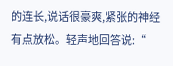的连长,说话很豪爽,紧张的神经有点放松。轻声地回答说:“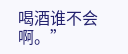喝酒谁不会啊。”